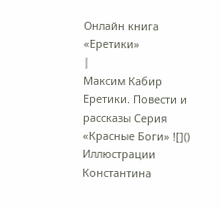Онлайн книга «Еретики»
|
Максим Кабир Еретики. Повести и рассказы Серия «Красные Боги» ![]() Иллюстрации Константина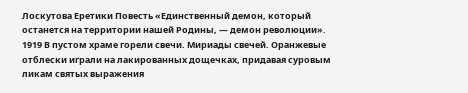Лоскутова Еретики Повесть «Единственный демон, который останется на территории нашей Родины, — демон революции». 1919 В пустом храме горели свечи. Мириады свечей. Оранжевые отблески играли на лакированных дощечках, придавая суровым ликам святых выражения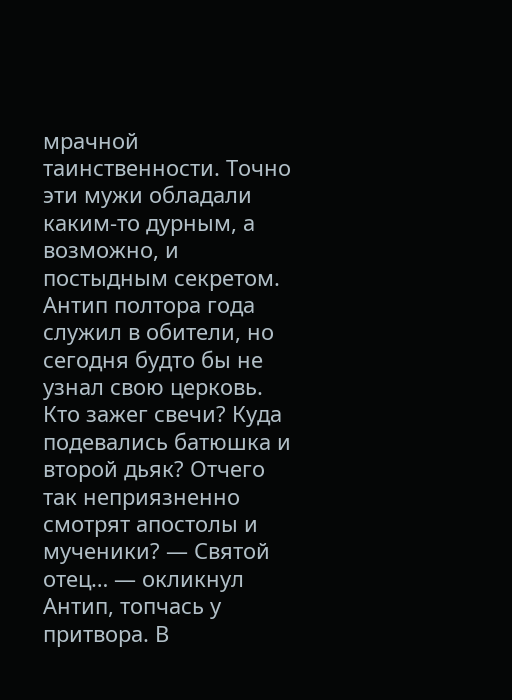мрачной таинственности. Точно эти мужи обладали каким-то дурным, а возможно, и постыдным секретом. Антип полтора года служил в обители, но сегодня будто бы не узнал свою церковь. Кто зажег свечи? Куда подевались батюшка и второй дьяк? Отчего так неприязненно смотрят апостолы и мученики? — Святой отец… — окликнул Антип, топчась у притвора. В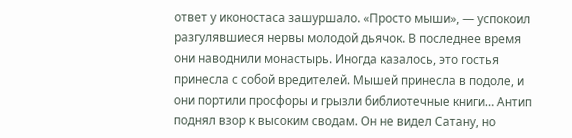ответ у иконостаса зашуршало. «Просто мыши», — успокоил разгулявшиеся нервы молодой дьячок. В последнее время они наводнили монастырь. Иногда казалось, это гостья принесла с собой вредителей. Мышей принесла в подоле, и они портили просфоры и грызли библиотечные книги… Антип поднял взор к высоким сводам. Он не видел Сатану, но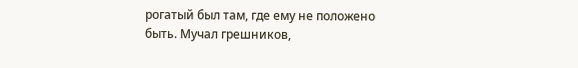рогатый был там, где ему не положено быть. Мучал грешников,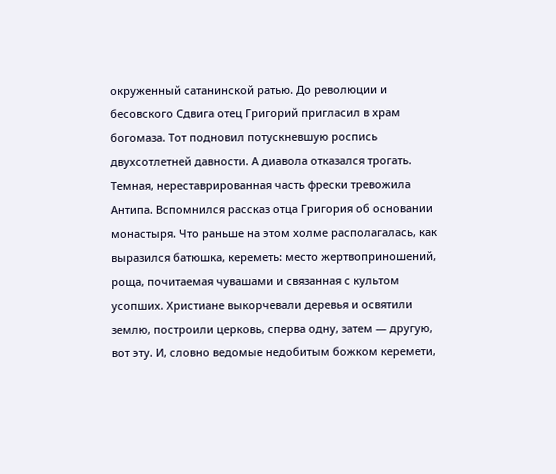окруженный сатанинской ратью. До революции и бесовского Сдвига отец Григорий пригласил в храм богомаза. Тот подновил потускневшую роспись двухсотлетней давности. А диавола отказался трогать. Темная, нереставрированная часть фрески тревожила Антипа. Вспомнился рассказ отца Григория об основании монастыря. Что раньше на этом холме располагалась, как выразился батюшка, кереметь: место жертвоприношений, роща, почитаемая чувашами и связанная с культом усопших. Христиане выкорчевали деревья и освятили землю, построили церковь, сперва одну, затем — другую, вот эту. И, словно ведомые недобитым божком керемети,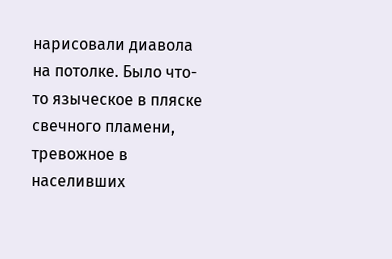нарисовали диавола на потолке. Было что-то языческое в пляске свечного пламени, тревожное в населивших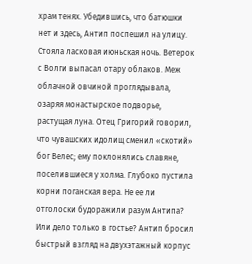храм тенях. Убедившись, что батюшки нет и здесь, Антип поспешил на улицу. Стояла ласковая июньская ночь. Ветерок с Волги выпасал отару облаков. Меж облачной овчиной проглядывала, озаряя монастырское подворье, растущая луна. Отец Григорий говорил, что чувашских идолищ сменил «скотий» бог Велес; ему поклонялись славяне, поселившиеся у холма. Глубоко пустила корни поганская вера. Не ее ли отголоски будоражили разум Антипа? Или дело только в гостье? Антип бросил быстрый взгляд на двухэтажный корпус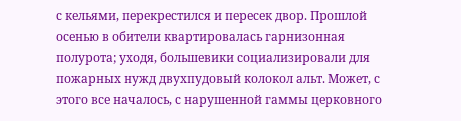с кельями, перекрестился и пересек двор. Прошлой осенью в обители квартировалась гарнизонная полурота; уходя, большевики социализировали для пожарных нужд двухпудовый колокол альт. Может, с этого все началось, с нарушенной гаммы церковного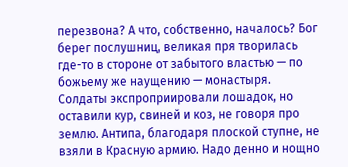перезвона? А что, собственно, началось? Бог берег послушниц, великая пря творилась где-то в стороне от забытого властью — по божьему же наущению — монастыря. Солдаты экспроприировали лошадок, но оставили кур, свиней и коз, не говоря про землю. Антипа, благодаря плоской ступне, не взяли в Красную армию. Надо денно и нощно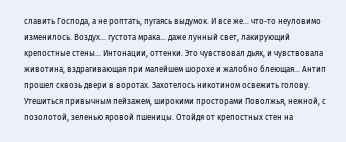славить Господа, а не роптать, пугаясь выдумок. И все же… что-то неуловимо изменилось. Воздух… густота мрака… даже лунный свет, лакирующий крепостные стены… Интонации, оттенки. Это чувствовал дьяк, и чувствовала животина, вздрагивающая при малейшем шорохе и жалобно блеющая… Антип прошел сквозь двери в воротах. Захотелось никотином освежить голову. Утешиться привычным пейзажем, широкими просторами Поволжья, нежной, с позолотой, зеленью яровой пшеницы. Отойдя от крепостных стен на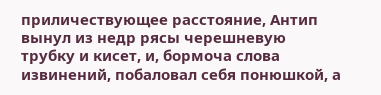приличествующее расстояние, Антип вынул из недр рясы черешневую трубку и кисет, и, бормоча слова извинений, побаловал себя понюшкой, а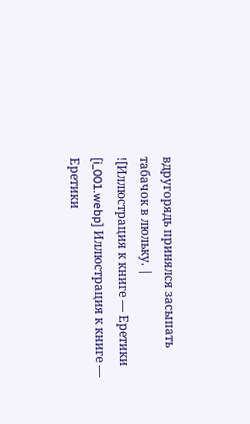вдругорядь принялся засыпать табачок в люльку. |
![Иллюстрация к книге — Еретики [i_001.webp] Иллюстрация к книге — Еретики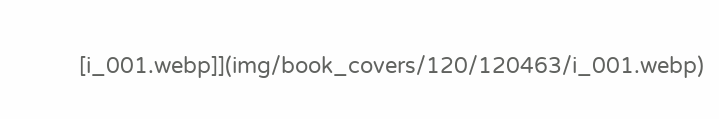[i_001.webp]](img/book_covers/120/120463/i_001.webp)